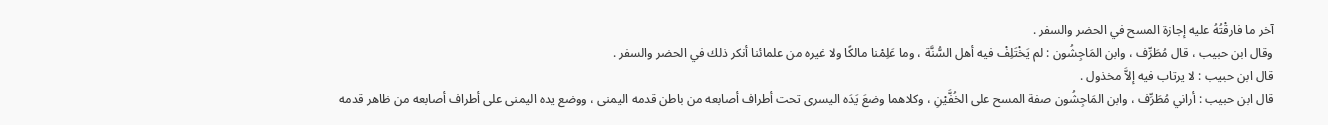آخر ما فارقْتُهُ عليه إجازة المسح في الحضر والسفر .
وقال ابن حبيب ، قال مُطَرِّف ، وابن المَاجِشُون : لم يَخْتَلِفْ فيه أهل السُّنَّة ، وما عَلِمْنا مالكًا ولا غيره من علمائنا أنكر ذلك في الحضر والسفر .
قال ابن حبيب : لا يرتاب فيه إلاَّ مخذول .
قال ابن حبيب : أراني مُطَرِّف ، وابن المَاجِشُون صفة المسح على الخُفَّيْنِ ، وكلاهما وضعَ يَدَه اليسرى تحت أطراف أصابعه من باطن قدمه اليمنى ، ووضع يده اليمنى على أطراف أصابعه من ظاهر قدمه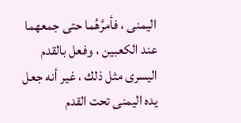اليمنى ، فأمرَّهُما حتى جمعهما عند الكعبين ، وفعل بالقدم اليسرى مثل ذلك ، غير أنه جعل يده اليمنى تحت القدم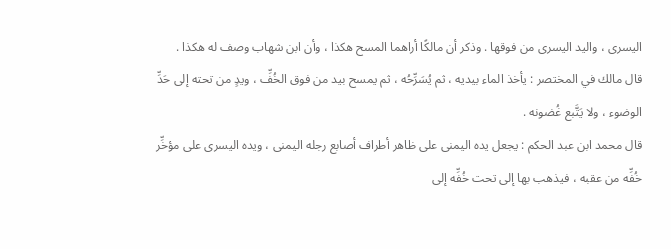اليسرى ، واليد اليسرى من فوقها . وذكر أن مالكًا أراهما المسح هكذا ، وأن ابن شهاب وصف له هكذا .
قال مالك في المختصر : يأخذ الماء بيديه ، ثم يُسَرِّحُه ، ثم يمسح بيد من فوق الخُفِّ ، ويدٍ من تحته إلى حَدِّ الوضوء ، ولا يَتَّبع غُضونه .
قال محمد ابن عبد الحكم : يجعل يده اليمنى على ظاهر أطراف أصابع رجله اليمنى ، ويده اليسرى على مؤخِّر خُفِّه من عقبه ، فيذهب بها إلى تحت خُفِّه إلى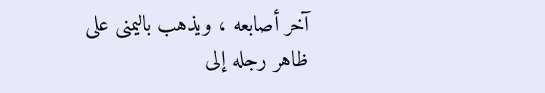آخر أصابعه ، ويذهب باليمنى على ظاهر رجله إلى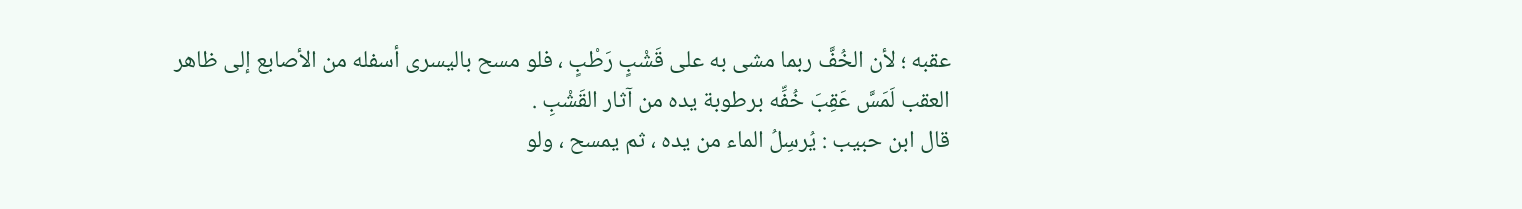عقبه ؛ لأن الخُفَّ ربما مشى به على قَشْبٍ رَطْبٍ ، فلو مسح باليسرى أسفله من الأصابع إلى ظاهر العقب لَمَسَّ عَقِبَ خُفِّه برطوبة يده من آثار القَشْبِ .
قال ابن حبيب : يُرسِلُ الماء من يده ، ثم يمسح ، ولو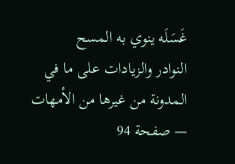غَسَلَه ينوي به المسح
النوادر والزيادات على ما في المدونة من غيرها من الأمهات — صفحة 94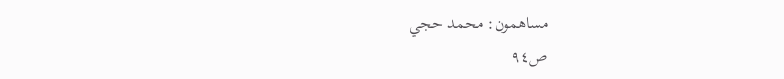مساهمون: محمد حجي
ص٩٤